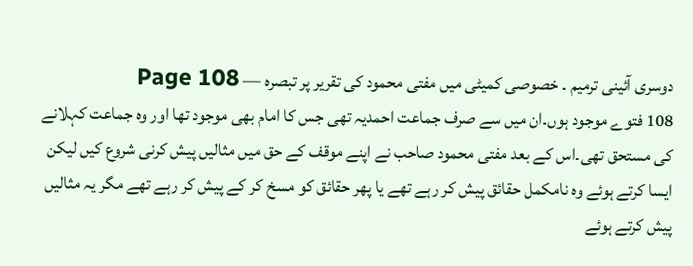دوسری آئینی ترمیم ۔ خصوصی کمیٹی میں مفتی محمود کی تقریر پر تبصرہ — Page 108
108 فتوے موجود ہوں۔ان میں سے صرف جماعت احمدیہ تھی جس کا امام بھی موجود تھا اور وہ جماعت کہلانے کی مستحق تھی۔اس کے بعد مفتی محمود صاحب نے اپنے موقف کے حق میں مثالیں پیش کرنی شروع کیں لیکن ایسا کرتے ہوئے وہ نامکمل حقائق پیش کر رہے تھے یا پھر حقائق کو مسخ کر کے پیش کر رہے تھے مگر یہ مثالیں پیش کرتے ہوئے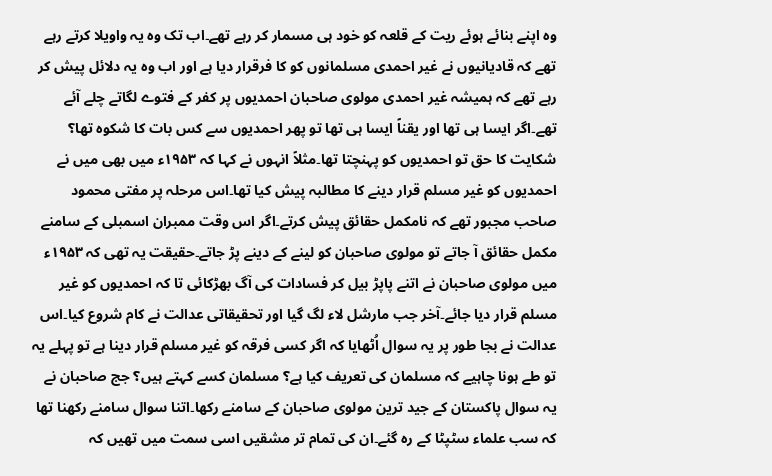وہ اپنے بنائے ہوئے ریت کے قلعہ کو خود ہی مسمار کر رہے تھے۔اب تک وہ یہ واویلا کرتے رہے تھے کہ قادیانیوں نے غیر احمدی مسلمانوں کو کا فرقرار دیا ہے اور اب وہ یہ دلائل پیش کر رہے تھے کہ ہمیشہ غیر احمدی مولوی صاحبان احمدیوں پر کفر کے فتوے لگاتے چلے آئے تھے۔اگر ایسا ہی تھا اور یقناً ایسا ہی تھا تو پھر احمدیوں سے کس بات کا شکوہ تھا؟ شکایت کا حق تو احمدیوں کو پہنچتا تھا۔مثلاً انہوں نے کہا کہ ۱۹۵۳ء میں بھی میں نے احمدیوں کو غیر مسلم قرار دینے کا مطالبہ پیش کیا تھا۔اس مرحلہ پر مفتی محمود صاحب مجبور تھے کہ نامکمل حقائق پیش کرتے۔اگر اس وقت ممبران اسمبلی کے سامنے مکمل حقائق آ جاتے تو مولوی صاحبان کو لینے کے دینے پڑ جاتے۔حقیقت یہ تھی کہ ۱۹۵۳ء میں مولوی صاحبان نے اتنے پاپڑ بیل کر فسادات کی آگ بھڑکائی تا کہ احمدیوں کو غیر مسلم قرار دیا جائے۔آخر جب مارشل لاء لگ گیا اور تحقیقاتی عدالت نے کام شروع کیا۔اس عدالت نے بجا طور پر یہ سوال اُٹھایا کہ اگر کسی فرقہ کو غیر مسلم قرار دینا ہے تو پہلے یہ تو طے ہونا چاہیے کہ مسلمان کی تعریف کیا ہے؟ مسلمان کسے کہتے ہیں؟ جج صاحبان نے یہ سوال پاکستان کے جید ترین مولوی صاحبان کے سامنے رکھا۔اتنا سوال سامنے رکھنا تھا کہ سب علماء سٹپٹا کے رہ گئے۔ان کی تمام تر مشقیں اسی سمت میں تھیں کہ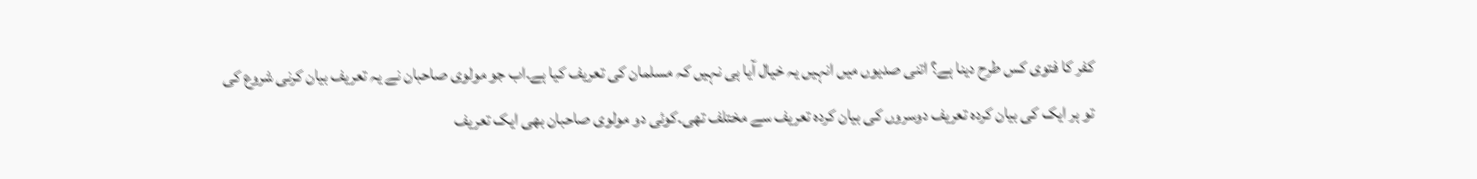کفر کا فتوی کس طرح دینا ہے؟ اتنی صدیوں میں انہیں یہ خیال آیا ہی نہیں کہ مسلمان کی تعریف کیا ہے۔اب جو مولوی صاحبان نے یہ تعریف بیان کرنی شروع کی تو ہر ایک کی بیان کردہ تعریف دوسروں کی بیان کردہ تعریف سے مختلف تھی۔کوئی دو مولوی صاحبان بھی ایک تعریف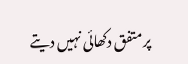پر متفق دکھائی نہیں دیتے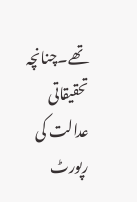تھے۔چنانچہ تحقیقاتی عدالت کی رپورٹ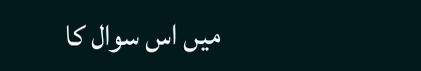میں اس سوال کا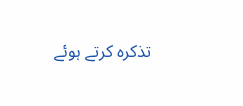تذکرہ کرتے ہوئے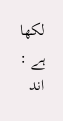لکھا ہے : اند